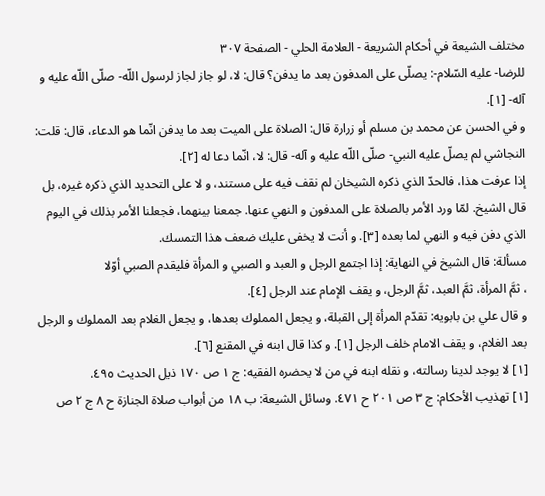مختلف الشيعة في أحكام الشريعة - العلامة الحلي - الصفحة ٣٠٧
للرضا- عليه السّلام-: يصلّى على المدفون بعد ما يدفن؟ قال: لا، لو جاز لجاز لرسول اللّه- صلّى اللّه عليه و آله- [١].
و في الحسن عن محمد بن مسلم أو زرارة قال: الصلاة على الميت بعد ما يدفن انّما هو الدعاء، قال: قلت: النجاشي لم يصلّ عليه النبي- صلّى اللّه عليه و آله- قال: لا، انّما دعا له [٢].
إذا عرفت هذا، فالحدّ الذي ذكره الشيخان لم نقف فيه على مستند، و لا على التحديد الذي ذكره غيره، بل قال الشيخ. لمّا ورد الأمر بالصلاة على المدفون و النهي عنها. جمعنا بينهما، فجعلنا الأمر بذلك في اليوم الذي دفن فيه و النهي لما بعده [٣]. و أنت لا يخفى عليك ضعف هذا التمسك.
مسألة: قال الشيخ في النهاية: إذا اجتمع الرجل و العبد و الصبي و المرأة فليقدم الصبي أوّلا
، ثمَّ المرأة، ثمَّ العبد، ثمَّ الرجل، و يقف الإمام عند الرجل [٤].
و قال علي بن بابويه: تقدّم المرأة إلى القبلة، و يجعل المملوك بعدها، و يجعل الغلام بعد المملوك و الرجل بعد الغلام، و يقف الامام خلف الرجل [١]. و كذا قال ابنه في المقنع [٦].
[١] لا يوجد لدينا رسالته، و نقله ابنه في من لا يحضره الفقيه: ج ١ ص ١٧٠ ذيل الحديث ٤٩٥.
[١] تهذيب الأحكام: ج ٣ ص ٢٠١ ح ٤٧١. وسائل الشيعة: ب ١٨ من أبواب صلاة الجنازة ح ٨ ج ٢ ص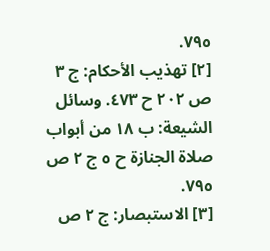٧٩٥.
[٢] تهذيب الأحكام: ج ٣ ص ٢٠٢ ح ٤٧٣. وسائل الشيعة: ب ١٨ من أبواب صلاة الجنازة ح ٥ ج ٢ ص ٧٩٥.
[٣] الاستبصار: ج ٢ ص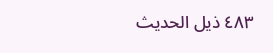٤٨٣ ذيل الحديث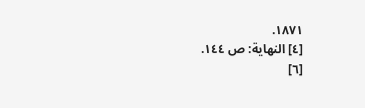١٨٧١.
[٤] النهاية: ص ١٤٤.
[٦]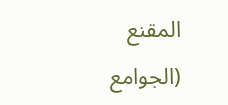المقنع (الجوامع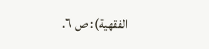الفقهية): ص ٦.